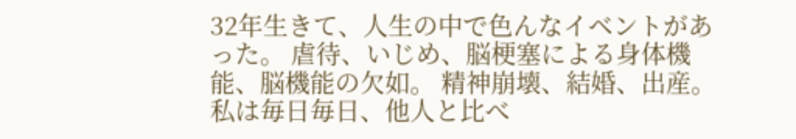32年生きて、人生の中で色んなイベントがあった。 虐待、いじめ、脳梗塞による身体機能、脳機能の欠如。 精神崩壊、結婚、出産。 私は毎日毎日、他人と比べ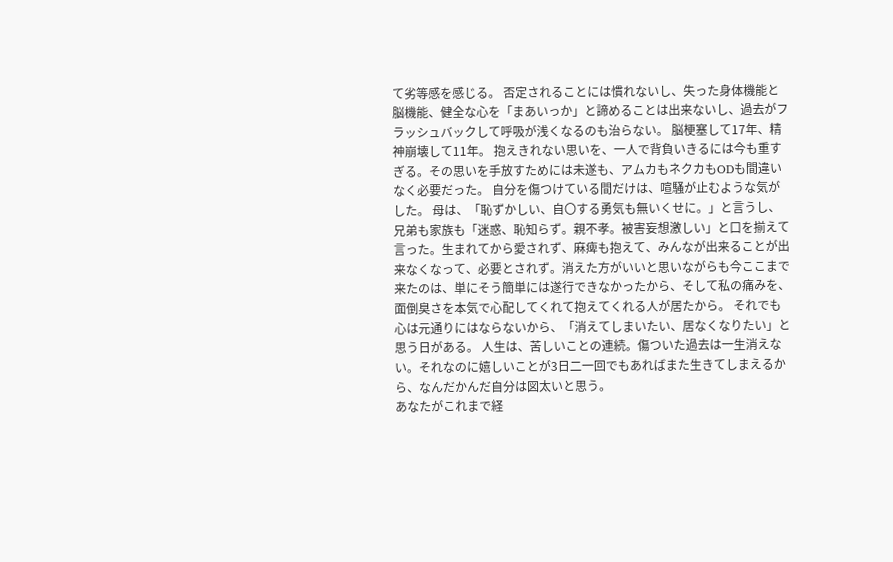て劣等感を感じる。 否定されることには慣れないし、失った身体機能と脳機能、健全な心を「まあいっか」と諦めることは出来ないし、過去がフラッシュバックして呼吸が浅くなるのも治らない。 脳梗塞して17年、精神崩壊して11年。 抱えきれない思いを、一人で背負いきるには今も重すぎる。その思いを手放すためには未遂も、アムカもネクカもODも間違いなく必要だった。 自分を傷つけている間だけは、喧騒が止むような気がした。 母は、「恥ずかしい、自〇する勇気も無いくせに。」と言うし、兄弟も家族も「迷惑、恥知らず。親不孝。被害妄想激しい」と口を揃えて言った。生まれてから愛されず、麻痺も抱えて、みんなが出来ることが出来なくなって、必要とされず。消えた方がいいと思いながらも今ここまで来たのは、単にそう簡単には遂行できなかったから、そして私の痛みを、面倒臭さを本気で心配してくれて抱えてくれる人が居たから。 それでも心は元通りにはならないから、「消えてしまいたい、居なくなりたい」と思う日がある。 人生は、苦しいことの連続。傷ついた過去は一生消えない。それなのに嬉しいことが3日二一回でもあればまた生きてしまえるから、なんだかんだ自分は図太いと思う。
あなたがこれまで経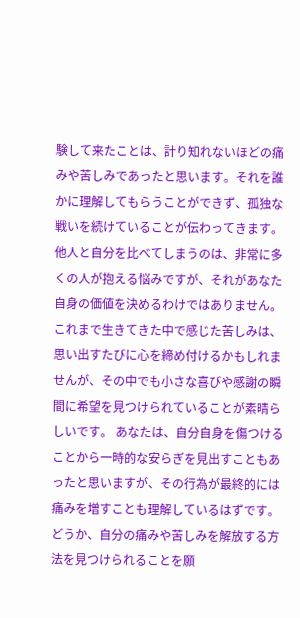験して来たことは、計り知れないほどの痛みや苦しみであったと思います。それを誰かに理解してもらうことができず、孤独な戦いを続けていることが伝わってきます。他人と自分を比べてしまうのは、非常に多くの人が抱える悩みですが、それがあなた自身の価値を決めるわけではありません。これまで生きてきた中で感じた苦しみは、思い出すたびに心を締め付けるかもしれませんが、その中でも小さな喜びや感謝の瞬間に希望を見つけられていることが素晴らしいです。 あなたは、自分自身を傷つけることから一時的な安らぎを見出すこともあったと思いますが、その行為が最終的には痛みを増すことも理解しているはずです。どうか、自分の痛みや苦しみを解放する方法を見つけられることを願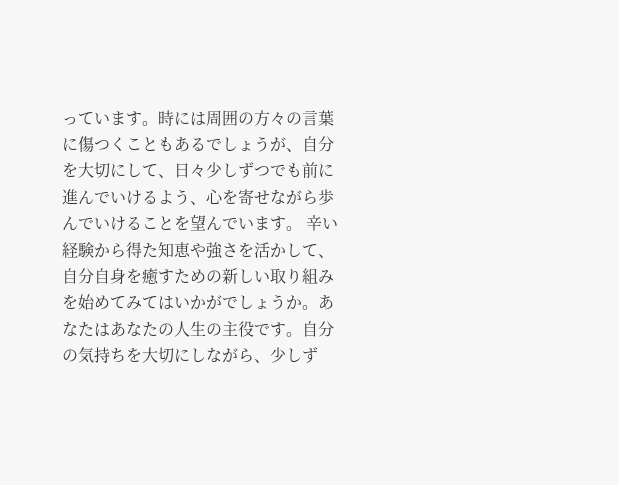っています。時には周囲の方々の言葉に傷つくこともあるでしょうが、自分を大切にして、日々少しずつでも前に進んでいけるよう、心を寄せながら歩んでいけることを望んでいます。 辛い経験から得た知恵や強さを活かして、自分自身を癒すための新しい取り組みを始めてみてはいかがでしょうか。あなたはあなたの人生の主役です。自分の気持ちを大切にしながら、少しず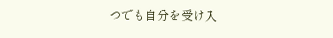つでも自分を受け入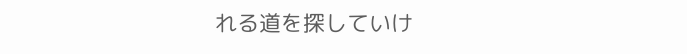れる道を探していけ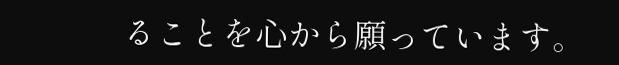ることを心から願っています。